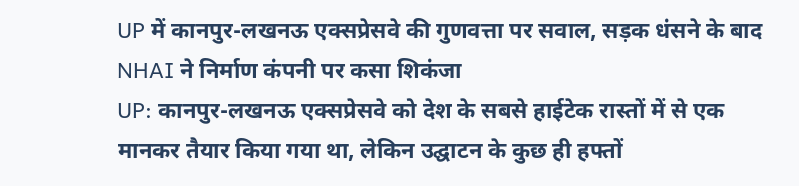UP में कानपुर-लखनऊ एक्सप्रेसवे की गुणवत्ता पर सवाल, सड़क धंसने के बाद NHAI ने निर्माण कंपनी पर कसा शिकंजा
UP: कानपुर-लखनऊ एक्सप्रेसवे को देश के सबसे हाईटेक रास्तों में से एक मानकर तैयार किया गया था, लेकिन उद्घाटन के कुछ ही हफ्तों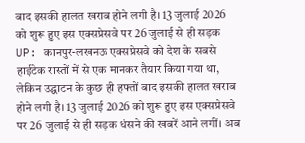बाद इसकी हालत खराब होने लगी है। 13 जुलाई 2026 को शुरू हुए इस एक्सप्रेसवे पर 26 जुलाई से ही सड़क
UP: कानपुर-लखनऊ एक्सप्रेसवे को देश के सबसे हाईटेक रास्तों में से एक मानकर तैयार किया गया था, लेकिन उद्घाटन के कुछ ही हफ्तों बाद इसकी हालत खराब होने लगी है। 13 जुलाई 2026 को शुरू हुए इस एक्सप्रेसवे पर 26 जुलाई से ही सड़क धंसने की खबरें आने लगीं। अब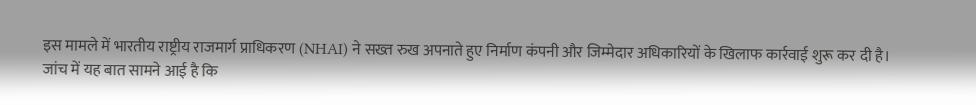इस मामले में भारतीय राष्ट्रीय राजमार्ग प्राधिकरण (NHAI) ने सख्त रुख अपनाते हुए निर्माण कंपनी और जिम्मेदार अधिकारियों के खिलाफ कार्रवाई शुरू कर दी है।
जांच में यह बात सामने आई है कि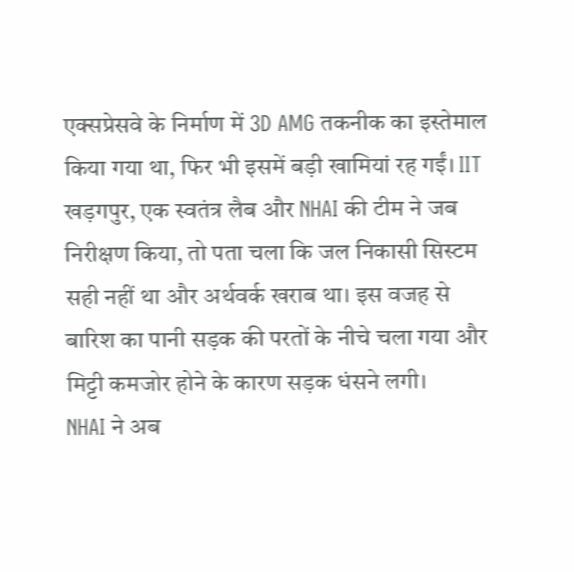एक्सप्रेसवे के निर्माण में 3D AMG तकनीक का इस्तेमाल किया गया था, फिर भी इसमें बड़ी खामियां रह गईं। IIT खड़गपुर, एक स्वतंत्र लैब और NHAI की टीम ने जब निरीक्षण किया, तो पता चला कि जल निकासी सिस्टम सही नहीं था और अर्थवर्क खराब था। इस वजह से बारिश का पानी सड़क की परतों के नीचे चला गया और मिट्टी कमजोर होने के कारण सड़क धंसने लगी।
NHAI ने अब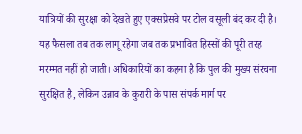यात्रियों की सुरक्षा को देखते हुए एक्सप्रेसवे पर टोल वसूली बंद कर दी है। यह फैसला तब तक लागू रहेगा जब तक प्रभावित हिस्सों की पूरी तरह मरम्मत नहीं हो जाती। अधिकारियों का कहना है कि पुल की मुख्य संरचना सुरक्षित है, लेकिन उन्नाव के कुरारी के पास संपर्क मार्ग पर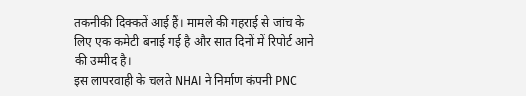तकनीकी दिक्कतें आई हैं। मामले की गहराई से जांच के लिए एक कमेटी बनाई गई है और सात दिनों में रिपोर्ट आने की उम्मीद है।
इस लापरवाही के चलते NHAI ने निर्माण कंपनी PNC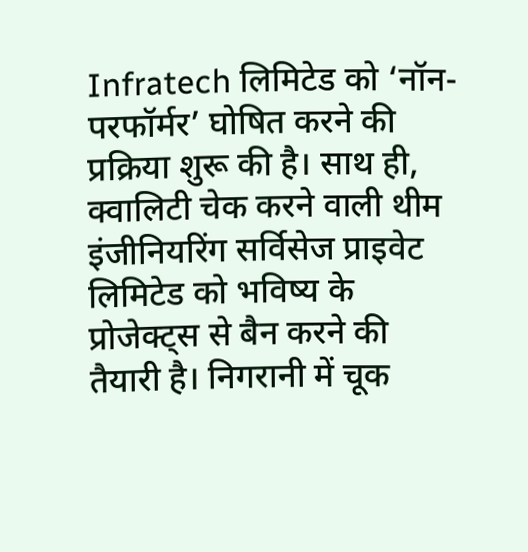Infratech लिमिटेड को ‘नॉन-परफॉर्मर’ घोषित करने की प्रक्रिया शुरू की है। साथ ही, क्वालिटी चेक करने वाली थीम इंजीनियरिंग सर्विसेज प्राइवेट लिमिटेड को भविष्य के प्रोजेक्ट्स से बैन करने की तैयारी है। निगरानी में चूक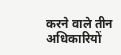करने वाले तीन अधिकारियों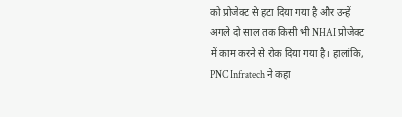को प्रोजेक्ट से हटा दिया गया है और उन्हें अगले दो साल तक किसी भी NHAI प्रोजेक्ट में काम करने से रोक दिया गया है। हालांकि, PNC Infratech ने कहा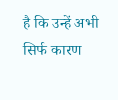है कि उन्हें अभी सिर्फ कारण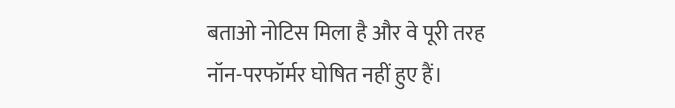बताओ नोटिस मिला है और वे पूरी तरह नॉन-परफॉर्मर घोषित नहीं हुए हैं।